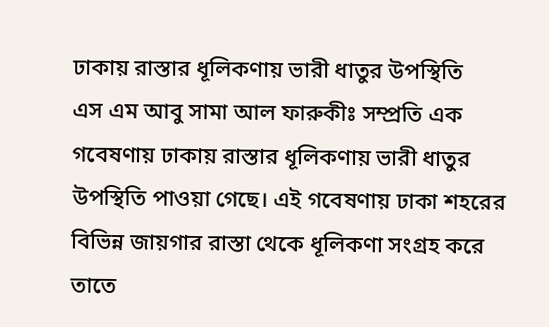ঢাকায় রাস্তার ধূলিকণায় ভারী ধাতুর উপস্থিতি
এস এম আবু সামা আল ফারুকীঃ সম্প্রতি এক গবেষণায় ঢাকায় রাস্তার ধূলিকণায় ভারী ধাতুর উপস্থিতি পাওয়া গেছে। এই গবেষণায় ঢাকা শহরের বিভিন্ন জায়গার রাস্তা থেকে ধূলিকণা সংগ্রহ করে তাতে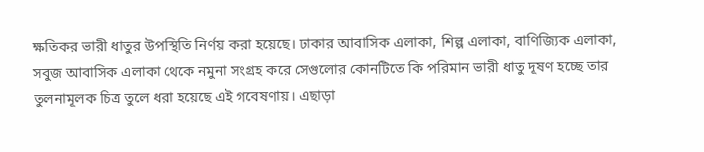ক্ষতিকর ভারী ধাতুর উপস্থিতি নির্ণয় করা হয়েছে। ঢাকার আবাসিক এলাকা, শিল্প এলাকা, বাণিজ্যিক এলাকা, সবুজ আবাসিক এলাকা থেকে নমুনা সংগ্রহ করে সেগুলোর কোনটিতে কি পরিমান ভারী ধাতু দূষণ হচ্ছে তার তুলনামূলক চিত্র তুলে ধরা হয়েছে এই গবেষণায়। এছাড়া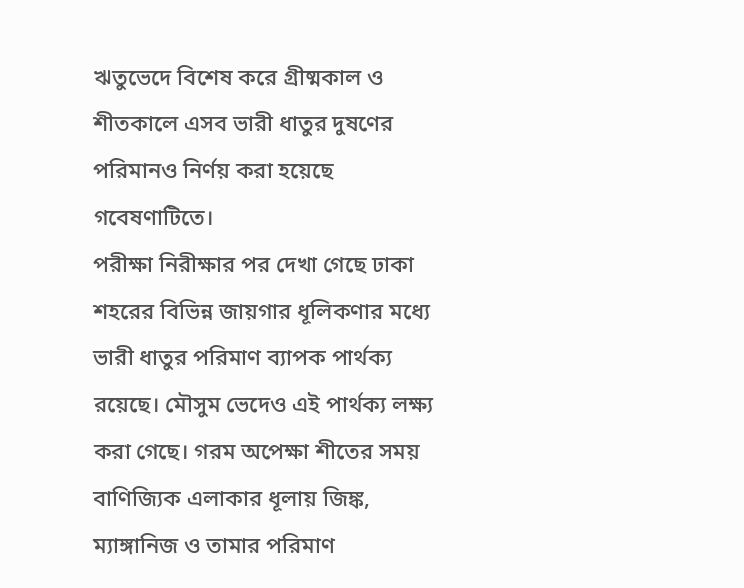ঋতুভেদে বিশেষ করে গ্রীষ্মকাল ও শীতকালে এসব ভারী ধাতুর দুষণের পরিমানও নির্ণয় করা হয়েছে গবেষণাটিতে।
পরীক্ষা নিরীক্ষার পর দেখা গেছে ঢাকা শহরের বিভিন্ন জায়গার ধূলিকণার মধ্যে ভারী ধাতুর পরিমাণ ব্যাপক পার্থক্য রয়েছে। মৌসুম ভেদেও এই পার্থক্য লক্ষ্য করা গেছে। গরম অপেক্ষা শীতের সময় বাণিজ্যিক এলাকার ধূলায় জিঙ্ক, ম্যাঙ্গানিজ ও তামার পরিমাণ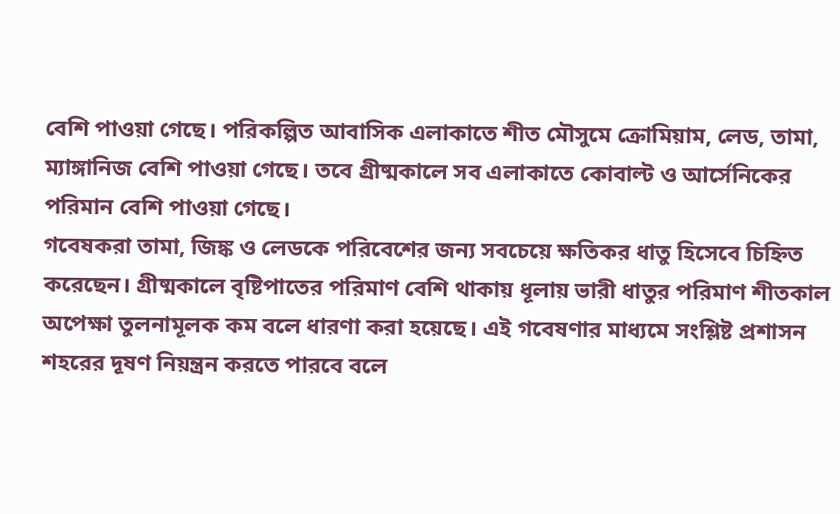বেশি পাওয়া গেছে। পরিকল্পিত আবাসিক এলাকাতে শীত মৌসুমে ক্রোমিয়াম, লেড, তামা, ম্যাঙ্গানিজ বেশি পাওয়া গেছে। তবে গ্রীষ্মকালে সব এলাকাতে কোবাল্ট ও আর্সেনিকের পরিমান বেশি পাওয়া গেছে।
গবেষকরা তামা, জিঙ্ক ও লেডকে পরিবেশের জন্য সবচেয়ে ক্ষতিকর ধাতু হিসেবে চিহ্নিত করেছেন। গ্রীষ্মকালে বৃষ্টিপাতের পরিমাণ বেশি থাকায় ধূলায় ভারী ধাতুর পরিমাণ শীতকাল অপেক্ষা তুলনামূলক কম বলে ধারণা করা হয়েছে। এই গবেষণার মাধ্যমে সংশ্লিষ্ট প্রশাসন শহরের দূষণ নিয়ন্ত্রন করতে পারবে বলে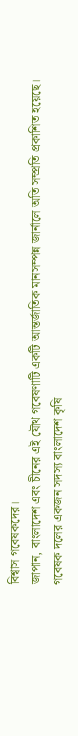বিশ্বাস গবেষকদের।
জাপান, বাংলাদেশ এবং চীনের এই যৌথ গবেষণাটি একটি আন্তর্জাতিক মানসম্পন্ন জার্নালে অতি সম্প্রতি প্রকাশিত হয়েছে।
গবেষক দলের একজন সদস্য বাংলাদেশ কৃষি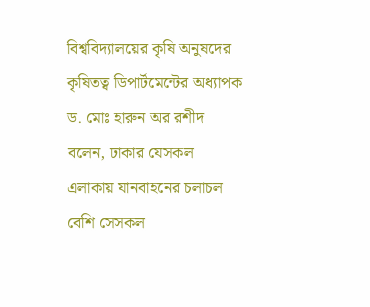বিশ্ববিদ্যালয়ের কৃষি অনুষদের কৃষিতত্ব ডিপার্টমেন্টের অধ্যাপক ড. মোঃ হারুন অর রশীদ বলেন, ঢাকার যেসকল এলাকায় যানবাহনের চলাচল বেশি সেসকল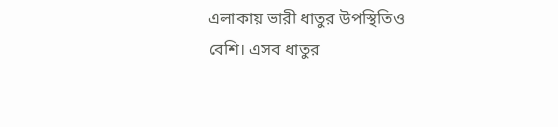এলাকায় ভারী ধাতুর উপস্থিতিও বেশি। এসব ধাতুর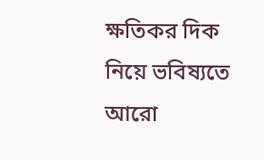ক্ষতিকর দিক নিয়ে ভবিষ্যতে আরো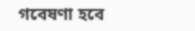গবেষণা হবে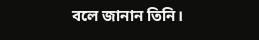বলে জানান তিনি।